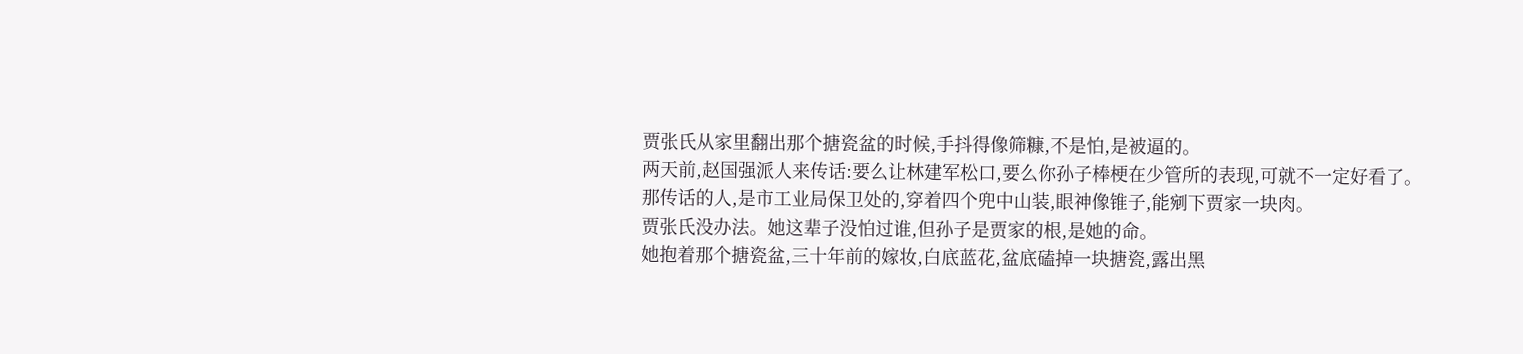贾张氏从家里翻出那个搪瓷盆的时候,手抖得像筛糠,不是怕,是被逼的。
两天前,赵国强派人来传话:要么让林建军松口,要么你孙子棒梗在少管所的表现,可就不一定好看了。
那传话的人,是市工业局保卫处的,穿着四个兜中山装,眼神像锥子,能剜下贾家一块肉。
贾张氏没办法。她这辈子没怕过谁,但孙子是贾家的根,是她的命。
她抱着那个搪瓷盆,三十年前的嫁妆,白底蓝花,盆底磕掉一块搪瓷,露出黑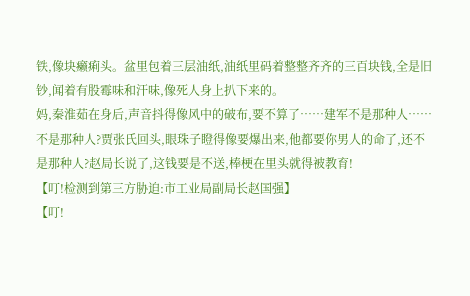铁,像块癞痢头。盆里包着三层油纸,油纸里码着整整齐齐的三百块钱,全是旧钞,闻着有股霉味和汗味,像死人身上扒下来的。
妈,秦淮茹在身后,声音抖得像风中的破布,要不算了……建军不是那种人……
不是那种人?贾张氏回头,眼珠子瞪得像要爆出来,他都要你男人的命了,还不是那种人?赵局长说了,这钱要是不送,棒梗在里头就得被教育!
【叮!检测到第三方胁迫:市工业局副局长赵国强】
【叮!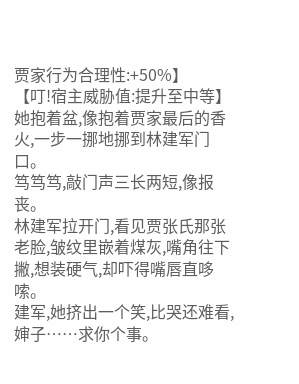贾家行为合理性:+50%】
【叮!宿主威胁值:提升至中等】
她抱着盆,像抱着贾家最后的香火,一步一挪地挪到林建军门口。
笃笃笃,敲门声三长两短,像报丧。
林建军拉开门,看见贾张氏那张老脸,皱纹里嵌着煤灰,嘴角往下撇,想装硬气,却吓得嘴唇直哆嗦。
建军,她挤出一个笑,比哭还难看,婶子……求你个事。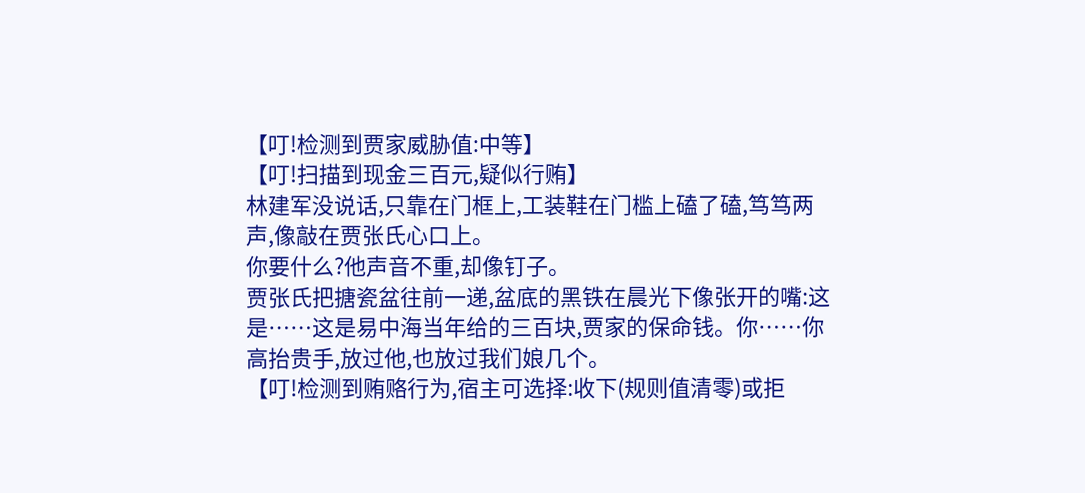【叮!检测到贾家威胁值:中等】
【叮!扫描到现金三百元,疑似行贿】
林建军没说话,只靠在门框上,工装鞋在门槛上磕了磕,笃笃两声,像敲在贾张氏心口上。
你要什么?他声音不重,却像钉子。
贾张氏把搪瓷盆往前一递,盆底的黑铁在晨光下像张开的嘴:这是……这是易中海当年给的三百块,贾家的保命钱。你……你高抬贵手,放过他,也放过我们娘几个。
【叮!检测到贿赂行为,宿主可选择:收下(规则值清零)或拒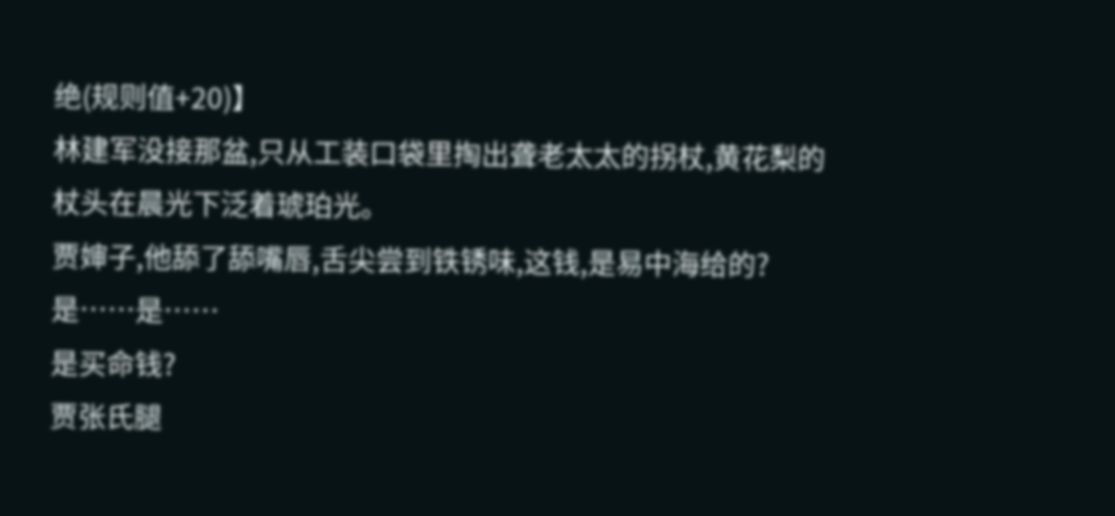绝(规则值+20)】
林建军没接那盆,只从工装口袋里掏出聋老太太的拐杖,黄花梨的杖头在晨光下泛着琥珀光。
贾婶子,他舔了舔嘴唇,舌尖尝到铁锈味,这钱,是易中海给的?
是……是……
是买命钱?
贾张氏腿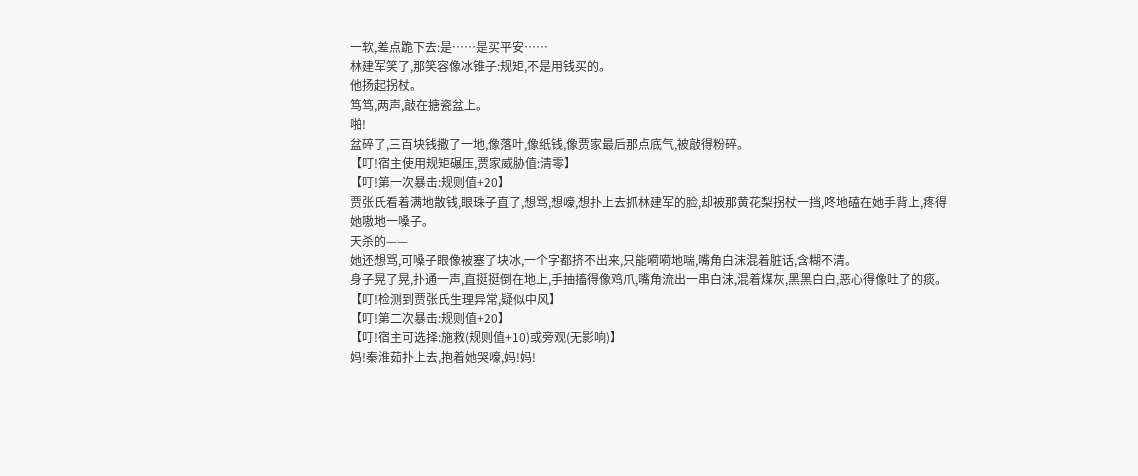一软,差点跪下去:是……是买平安……
林建军笑了,那笑容像冰锥子:规矩,不是用钱买的。
他扬起拐杖。
笃笃,两声,敲在搪瓷盆上。
啪!
盆碎了,三百块钱撒了一地,像落叶,像纸钱,像贾家最后那点底气,被敲得粉碎。
【叮!宿主使用规矩碾压,贾家威胁值:清零】
【叮!第一次暴击:规则值+20】
贾张氏看着满地散钱,眼珠子直了,想骂,想嚎,想扑上去抓林建军的脸,却被那黄花梨拐杖一挡,咚地磕在她手背上,疼得她嗷地一嗓子。
天杀的——
她还想骂,可嗓子眼像被塞了块冰,一个字都挤不出来,只能嗬嗬地喘,嘴角白沫混着脏话,含糊不清。
身子晃了晃,扑通一声,直挺挺倒在地上,手抽搐得像鸡爪,嘴角流出一串白沫,混着煤灰,黑黑白白,恶心得像吐了的痰。
【叮!检测到贾张氏生理异常,疑似中风】
【叮!第二次暴击:规则值+20】
【叮!宿主可选择:施救(规则值+10)或旁观(无影响)】
妈!秦淮茹扑上去,抱着她哭嚎,妈!妈!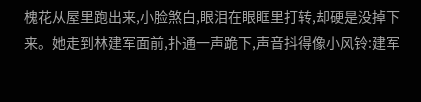槐花从屋里跑出来,小脸煞白,眼泪在眼眶里打转,却硬是没掉下来。她走到林建军面前,扑通一声跪下,声音抖得像小风铃:建军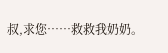叔,求您……救救我奶奶。